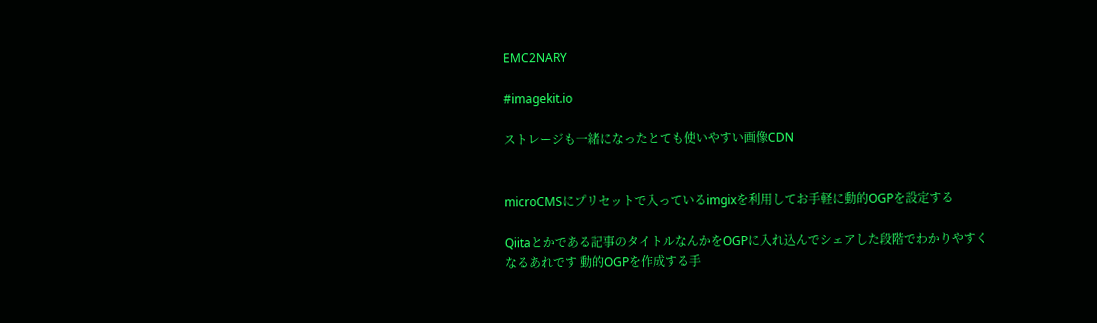EMC2NARY

#imagekit.io

ストレージも一緒になったとても使いやすい画像CDN


microCMSにプリセットで入っているimgixを利用してお手軽に動的OGPを設定する

Qiitaとかである記事のタイトルなんかをOGPに入れ込んでシェアした段階でわかりやすくなるあれです 動的OGPを作成する手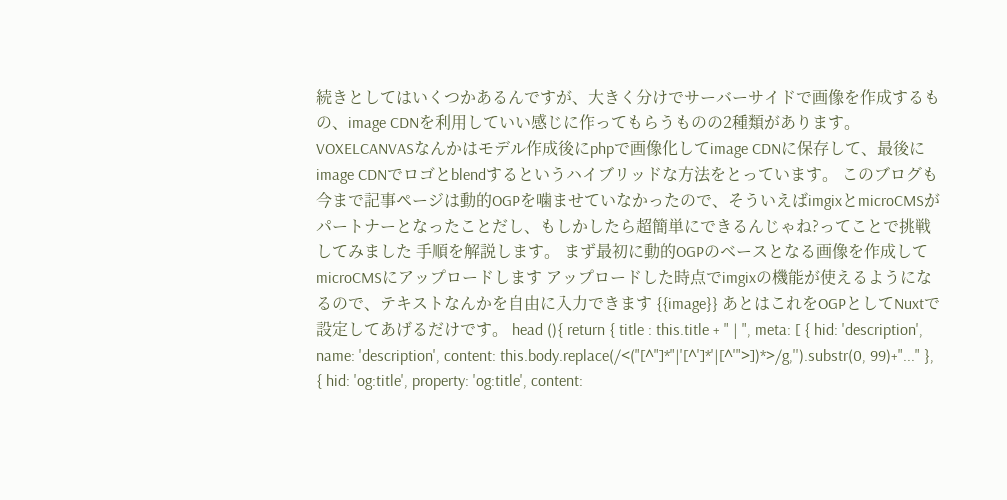続きとしてはいくつかあるんですが、大きく分けでサーバーサイドで画像を作成するもの、image CDNを利用していい感じに作ってもらうものの2種類があります。 VOXELCANVASなんかはモデル作成後にphpで画像化してimage CDNに保存して、最後にimage CDNでロゴとblendするというハイブリッドな方法をとっています。 このブログも今まで記事ページは動的OGPを噛ませていなかったので、そういえばimgixとmicroCMSがパートナーとなったことだし、もしかしたら超簡単にできるんじゃね?ってことで挑戦してみました 手順を解説します。 まず最初に動的OGPのベースとなる画像を作成してmicroCMSにアップロードします アップロードした時点でimgixの機能が使えるようになるので、テキストなんかを自由に入力できます {{image}} あとはこれをOGPとしてNuxtで設定してあげるだけです。 head (){ return { title : this.title + " | ", meta: [ { hid: 'description', name: 'description', content: this.body.replace(/<("[^"]*"|'[^']*'|[^'">])*>/g,'').substr(0, 99)+"..." }, { hid: 'og:title', property: 'og:title', content: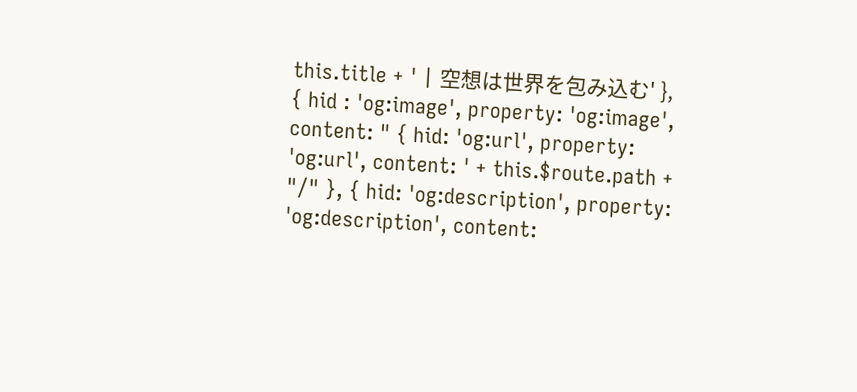this.title + ' | 空想は世界を包み込む' }, { hid : 'og:image', property: 'og:image', content: " { hid: 'og:url', property: 'og:url', content: ' + this.$route.path + "/" }, { hid: 'og:description', property: 'og:description', content: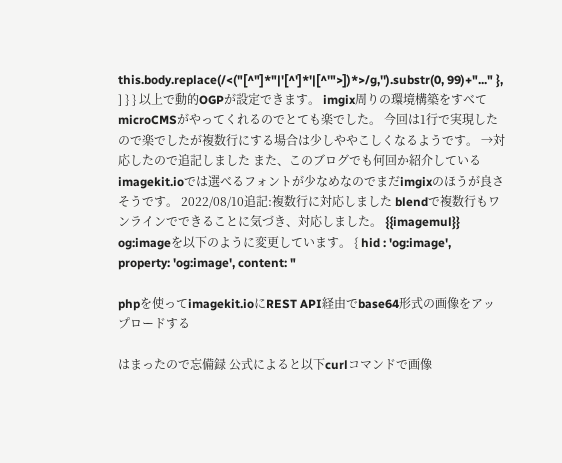this.body.replace(/<("[^"]*"|'[^']*'|[^'">])*>/g,'').substr(0, 99)+"..." }, ] } } 以上で動的OGPが設定できます。 imgix周りの環境構築をすべてmicroCMSがやってくれるのでとても楽でした。 今回は1行で実現したので楽でしたが複数行にする場合は少しややこしくなるようです。 →対応したので追記しました また、このブログでも何回か紹介しているimagekit.ioでは選べるフォントが少なめなのでまだimgixのほうが良さそうです。 2022/08/10追記:複数行に対応しました blendで複数行もワンラインでできることに気づき、対応しました。 {{imagemul}} og:imageを以下のように変更しています。 { hid : 'og:image', property: 'og:image', content: "

phpを使ってimagekit.ioにREST API経由でbase64形式の画像をアップロードする

はまったので忘備録 公式によると以下curlコマンドで画像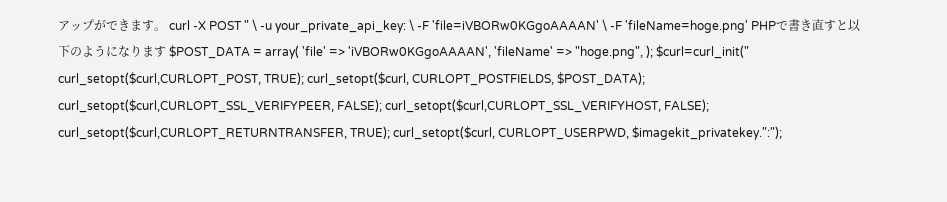アップができます。 curl -X POST " \ -u your_private_api_key: \ -F 'file=iVBORw0KGgoAAAAN' \ -F 'fileName=hoge.png' PHPで書き直すと以下のようになります $POST_DATA = array( 'file' => 'iVBORw0KGgoAAAAN', 'fileName' => "hoge.png", ); $curl=curl_init(" curl_setopt($curl,CURLOPT_POST, TRUE); curl_setopt($curl, CURLOPT_POSTFIELDS, $POST_DATA); curl_setopt($curl,CURLOPT_SSL_VERIFYPEER, FALSE); curl_setopt($curl,CURLOPT_SSL_VERIFYHOST, FALSE); curl_setopt($curl,CURLOPT_RETURNTRANSFER, TRUE); curl_setopt($curl, CURLOPT_USERPWD, $imagekit_privatekey.":");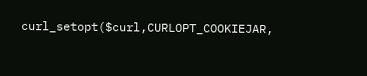curl_setopt($curl,CURLOPT_COOKIEJAR,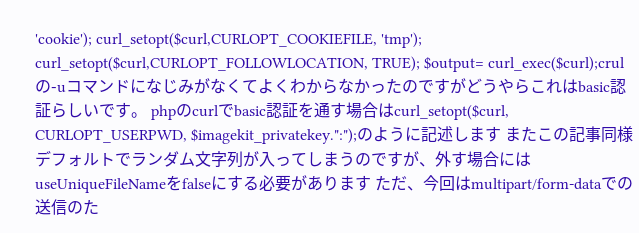'cookie'); curl_setopt($curl,CURLOPT_COOKIEFILE, 'tmp'); curl_setopt($curl,CURLOPT_FOLLOWLOCATION, TRUE); $output= curl_exec($curl);crulの-uコマンドになじみがなくてよくわからなかったのですがどうやらこれはbasic認証らしいです。 phpのcurlでbasic認証を通す場合はcurl_setopt($curl, CURLOPT_USERPWD, $imagekit_privatekey.":");のように記述します またこの記事同様デフォルトでランダム文字列が入ってしまうのですが、外す場合にはuseUniqueFileNameをfalseにする必要があります ただ、今回はmultipart/form-dataでの送信のた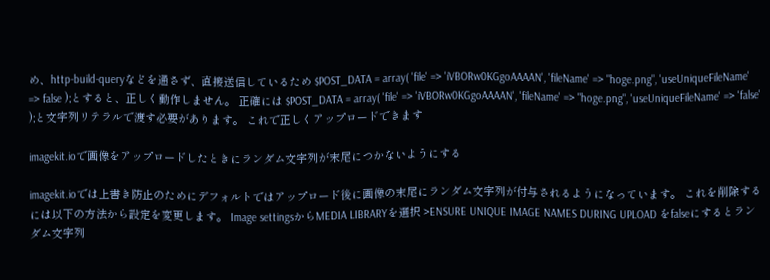め、http-build-queryなどを通さず、直接送信しているため $POST_DATA = array( 'file' => 'iVBORw0KGgoAAAAN', 'fileName' => "hoge.png", 'useUniqueFileName' => false );とすると、正しく動作しません。 正確には $POST_DATA = array( 'file' => 'iVBORw0KGgoAAAAN', 'fileName' => "hoge.png", 'useUniqueFileName' => 'false' );と文字列リテラルで渡す必要があります。 これで正しくアップロードできます

imagekit.ioで画像をアップロードしたときにランダム文字列が末尾につかないようにする

imagekit.ioでは上書き防止のためにデフォルトではアップロード後に画像の末尾にランダム文字列が付与されるようになっています。 これを削除するには以下の方法から設定を変更します。 Image settingsからMEDIA LIBRARYを選択 >ENSURE UNIQUE IMAGE NAMES DURING UPLOAD をfalseにするとランダム文字列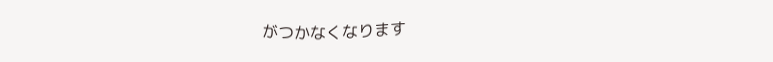がつかなくなります